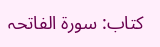کتاب: سورۃ الفاتحہ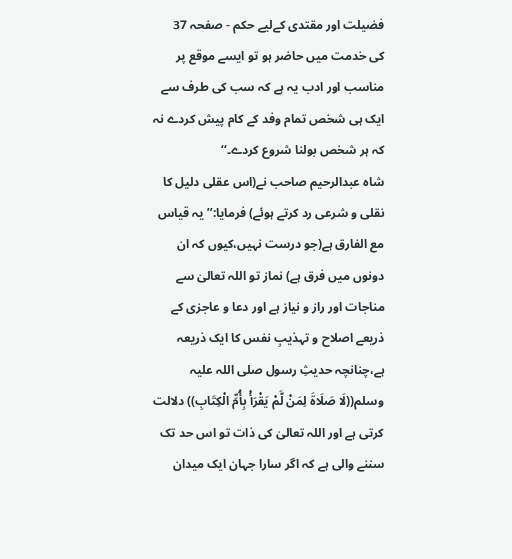فضیلت اور مقتدی کےلیے حکم - صفحہ 37
کی خدمت میں حاضر ہو تو ایسے موقع پر مناسب اور ادب یہ ہے کہ سب کی طرف سے ایک ہی شخص تمام وفد کے کام پیش کردے نہ کہ ہر شخص بولنا شروع کردے۔‘‘
شاہ عبدالرحیم صاحب نے(اس عقلی دلیل کا نقلی و شرعی رد کرتے ہوئے) فرمایا:’’یہ قیاس مع الفارق ہے(جو درست نہیں،کیوں کہ ان دونوں میں فرق ہے) نماز تو اللہ تعالیٰ سے مناجات اور راز و نیاز ہے اور دعا و عاجزی کے ذریعے اصلاح و تہذیبِ نفس کا ایک ذریعہ ہے،چنانچہ حدیثِ رسول صلی اللہ علیہ وسلم((لَا صَلَاۃَ لِمَنْ لَّمْ یَقْرَأْ بِأُمِّ الْکِتَابِ)) دلالت کرتی ہے اور اللہ تعالیٰ کی ذات تو اس حد تک سننے والی ہے کہ اگر سارا جہان ایک میدان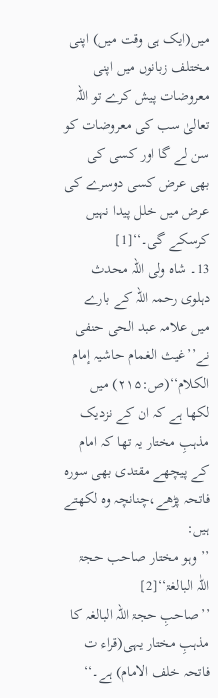میں(ایک ہی وقت میں) اپنی مختلف زبانوں میں اپنی معروضات پیش کرے تو اللہ تعالیٰ سب کی معروضات کو سن لے گا اور کسی کی بھی عرض کسی دوسرے کی عرض میں خلل پیدا نہیں کرسکے گی۔‘‘[1]
13۔ شاہ ولی اللہ محدث دہلوی رحمہ اللہ کے بارے میں علامہ عبد الحی حنفی نے’’غیث الغمام حاشیہ إمام الکلام‘‘(ص:۲۱۵) میں لکھا ہے کہ ان کے نزدیک مذہبِ مختار یہ تھا کہ امام کے پیچھے مقتدی بھی سورہ فاتحہ پڑھے،چنانچہ وہ لکھتے ہیں:
’’وہو مختار صاحب حجۃ اللّٰہ البالغۃ‘‘[2]
’’صاحبِ حجۃ اللہ البالغہ کا مذہبِ مختار یہی(قراء ت فاتحہ خلف الامام) ہے۔‘‘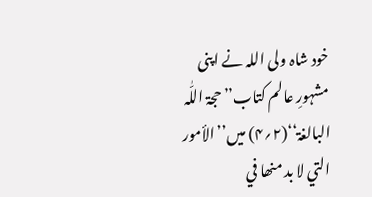خود شاہ ولی اللہ نے اپنی مشہورِ عالم کتاب’’حجۃ اللّٰہ البالغۃ‘‘(۲؍۴) میں’’الأمور التي لا بد منھا في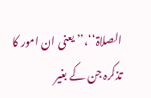الصلاۃ‘‘،’’یعنی ان امور کا تذکرہ جن کے بغیر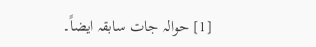[1] حوالہ جات سابقہ ایضاً۔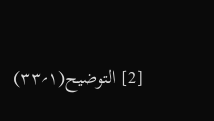[2] التوضیح(۱؍۳۳)